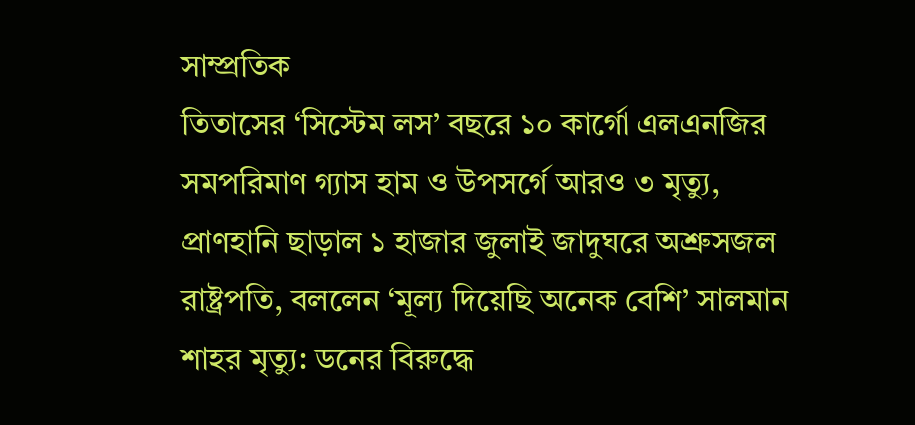সাম্প্রতিক
তিতাসের ‘সিস্টেম লস’ বছরে ১০ কার্গো এলএনজির সমপরিমাণ গ্যাস হাম ও উপসর্গে আরও ৩ মৃত্যু, প্রাণহানি ছাড়াল ১ হাজার জুলাই জাদুঘরে অশ্রুসজল রাষ্ট্রপতি, বললেন ‘মূল্য দিয়েছি অনেক বেশি’ সালমান শাহর মৃত্যু: ডনের বিরুদ্ধে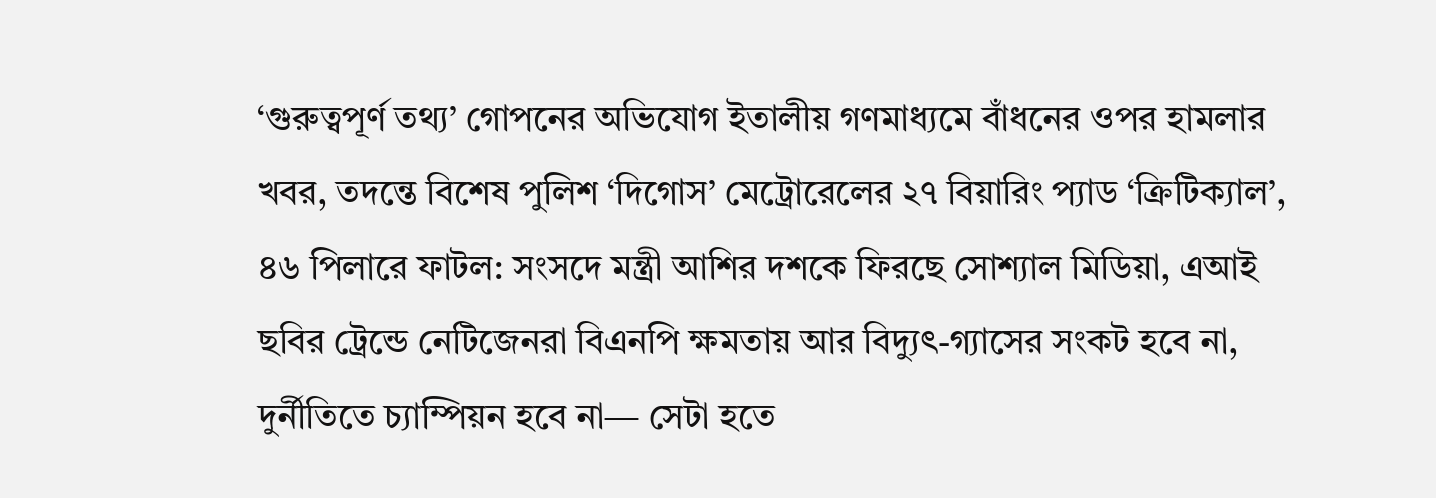‘গুরুত্বপূর্ণ তথ্য’ গোপনের অভিযোগ ইতালীয় গণমাধ্যমে বাঁধনের ওপর হামলার খবর, তদন্তে বিশেষ পুলিশ ‘দিগোস’ মেট্রোরেলের ২৭ বিয়ারিং প্যাড ‘ক্রিটিক্যাল’, ৪৬ পিলারে ফাটল: সংসদে মন্ত্রী আশির দশকে ফিরছে সোশ্যাল মিডিয়া, এআই ছবির ট্রেন্ডে নেটিজেনরা বিএনপি ক্ষমতায় আর বিদ্যুৎ-গ্যাসের সংকট হবে না, দুর্নীতিতে চ্যাম্পিয়ন হবে না— সেটা হতে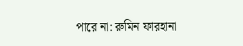পারে না: রুমিন ফারহানা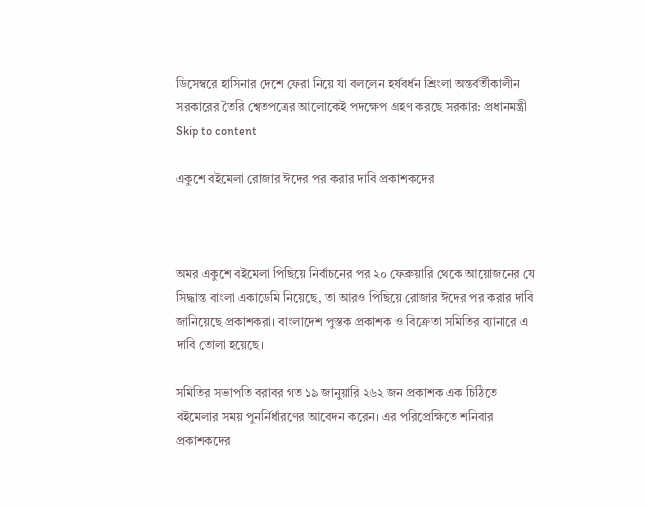ডিসেম্বরে হাসিনার দেশে ফেরা নিয়ে যা বললেন হর্ষবর্ধন শ্রিংলা অন্তর্বর্তীকালীন সরকারের তৈরি শ্বেতপত্রের আলোকেই পদক্ষেপ গ্রহণ করছে সরকার: প্রধানমন্ত্রী
Skip to content

একুশে বইমেলা রোজার ঈদের পর করার দাবি প্রকাশকদের



অমর একুশে বইমেলা পিছিয়ে নির্বাচনের পর ২০ ফেব্রুয়ারি থেকে আয়োজনের যে সিদ্ধান্ত বাংলা একাডেমি নিয়েছে, তা আরও পিছিয়ে রোজার ঈদের পর করার দাবি জানিয়েছে প্রকাশকরা। বাংলাদেশ পুস্তক প্রকাশক ও বিক্রেতা সমিতির ব্যানারে এ দাবি তোলা হয়েছে।

সমিতির সভাপতি বরাবর গত ১৯ জানুয়ারি ২৬২ জন প্রকাশক এক চিঠিতে বইমেলার সময় পুনর্নির্ধারণের আবেদন করেন। এর পরিপ্রেক্ষিতে শনিবার প্রকাশকদের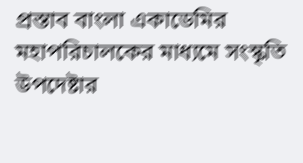প্রস্তাব বাংলা একাডেমির মহাপরিচালকের মাধ্যমে সংস্কৃতি উপদেষ্টার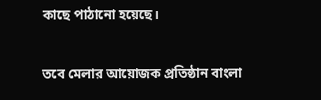কাছে পাঠানো হয়েছে।

তবে মেলার আয়োজক প্রতিষ্ঠান বাংলা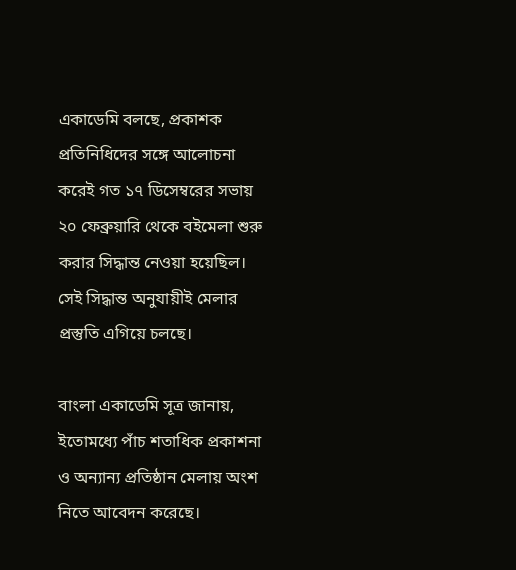একাডেমি বলছে, প্রকাশক প্রতিনিধিদের সঙ্গে আলোচনা করেই গত ১৭ ডিসেম্বরের সভায় ২০ ফেব্রুয়ারি থেকে বইমেলা শুরু করার সিদ্ধান্ত নেওয়া হয়েছিল। সেই সিদ্ধান্ত অনুযায়ীই মেলার প্রস্তুতি এগিয়ে চলছে।

বাংলা একাডেমি সূত্র জানায়, ইতোমধ্যে পাঁচ শতাধিক প্রকাশনা ও অন্যান্য প্রতিষ্ঠান মেলায় অংশ নিতে আবেদন করেছে।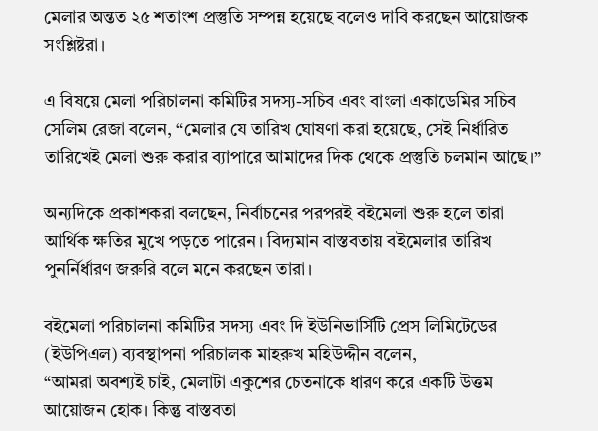মেলার অন্তত ২৫ শতাংশ প্রস্তুতি সম্পন্ন হয়েছে বলেও দাবি করছেন আয়োজক সংশ্লিষ্টরা।

এ বিষয়ে মেলা পরিচালনা কমিটির সদস্য-সচিব এবং বাংলা একাডেমির সচিব সেলিম রেজা বলেন, “মেলার যে তারিখ ঘোষণা করা হয়েছে, সেই নির্ধারিত তারিখেই মেলা শুরু করার ব্যাপারে আমাদের দিক থেকে প্রস্তুতি চলমান আছে।”

অন্যদিকে প্রকাশকরা বলছেন, নির্বাচনের পরপরই বইমেলা শুরু হলে তারা আর্থিক ক্ষতির মুখে পড়তে পারেন। বিদ্যমান বাস্তবতায় বইমেলার তারিখ পুনর্নির্ধারণ জরুরি বলে মনে করছেন তারা।

বইমেলা পরিচালনা কমিটির সদস্য এবং দি ইউনিভার্সিটি প্রেস লিমিটেডের (ইউপিএল) ব্যবস্থাপনা পরিচালক মাহরুখ মহিউদ্দীন বলেন,
“আমরা অবশ্যই চাই, মেলাটা একুশের চেতনাকে ধারণ করে একটি উত্তম আয়োজন হোক। কিন্তু বাস্তবতা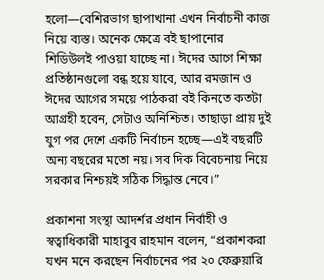হলো—বেশিরভাগ ছাপাখানা এখন নির্বাচনী কাজ নিয়ে ব্যস্ত। অনেক ক্ষেত্রে বই ছাপানোর শিডিউলই পাওয়া যাচ্ছে না। ঈদের আগে শিক্ষা প্রতিষ্ঠানগুলো বন্ধ হয়ে যাবে, আর রমজান ও ঈদের আগের সময়ে পাঠকরা বই কিনতে কতটা আগ্রহী হবেন, সেটাও অনিশ্চিত। তাছাড়া প্রায় দুই যুগ পর দেশে একটি নির্বাচন হচ্ছে—এই বছরটি অন্য বছরের মতো নয়। সব দিক বিবেচনায় নিয়ে সরকার নিশ্চয়ই সঠিক সিদ্ধান্ত নেবে।”

প্রকাশনা সংস্থা আদর্শর প্রধান নির্বাহী ও স্বত্বাধিকারী মাহাবুব রাহমান বলেন, “প্রকাশকরা যখন মনে করছেন নির্বাচনের পর ২০ ফেব্রুয়ারি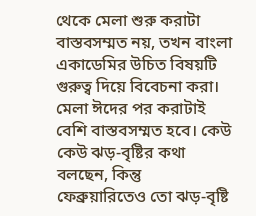থেকে মেলা শুরু করাটা বাস্তবসম্মত নয়, তখন বাংলা একাডেমির উচিত বিষয়টি গুরুত্ব দিয়ে বিবেচনা করা। মেলা ঈদের পর করাটাই বেশি বাস্তবসম্মত হবে। কেউ কেউ ঝড়-বৃষ্টির কথা বলছেন, কিন্তু ফেব্রুয়ারিতেও তো ঝড়-বৃষ্টি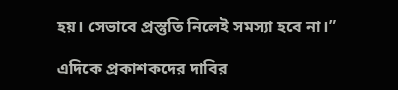হয়। সেভাবে প্রস্তুতি নিলেই সমস্যা হবে না।”

এদিকে প্রকাশকদের দাবির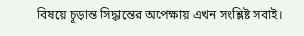বিষয়ে চূড়ান্ত সিদ্ধান্তের অপেক্ষায় এখন সংশ্লিষ্ট সবাই।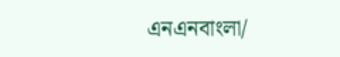এনএনবাংলা/